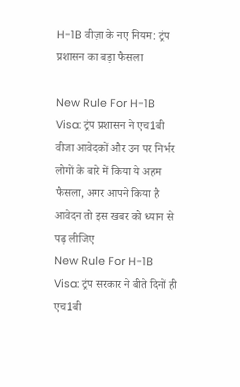H-1B वीज़ा के नए नियम: ट्रंप प्रशासन का बड़ा फैसला

New Rule For H-1B Visa: ट्रंप प्रशासन ने एच1बी वीजा आवेदकों और उन पर निर्भर लोगों के बारे में किया ये अहम फैसला, अगर आपने किया है आवेदन तो इस खबर को ध्यान से पढ़ लीजिए
New Rule For H-1B Visa: ट्रंप सरकार ने बीते दिनों ही एच1बी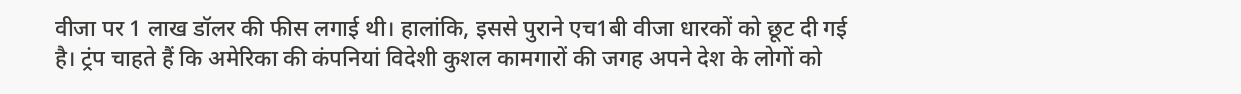वीजा पर 1 लाख डॉलर की फीस लगाई थी। हालांकि, इससे पुराने एच1बी वीजा धारकों को छूट दी गई है। ट्रंप चाहते हैं कि अमेरिका की कंपनियां विदेशी कुशल कामगारों की जगह अपने देश के लोगों को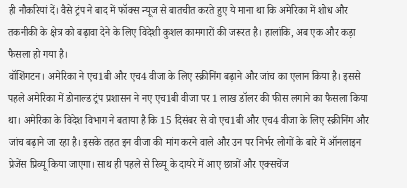ही नौकरियां दें। वैसे ट्रंप ने बाद में फॉक्स न्यूज से बातचीत करते हुए ये माना था कि अमेरिका में शोध और तकनीकी के क्षेत्र को बढ़ावा देने के लिए विदेशी कुशल कामगारों की जरूरत है। हालांकि, अब एक और कड़ा फैसला हो गया है।
वॉशिंगटन। अमेरिका ने एच1बी और एच4 वीजा के लिए स्क्रीनिंग बढ़ाने और जांच का एलान किया है। इससे पहले अमेरिका में डोनाल्ड ट्रंप प्रशासन ने नए एच1बी वीजा पर 1 लाख डॉलर की फीस लगाने का फैसला किया था। अमेरिका के विदेश विभाग ने बताया है कि 15 दिसंबर से वो एच1बी और एच4 वीजा के लिए स्क्रीनिंग और जांच बढ़ाने जा रहा है। इसके तहत इन वीजा की मांग करने वाले और उन पर निर्भर लोगों के बारे में ऑनलाइन प्रेजेंस प्रिव्यू किया जाएगा। साथ ही पहले से रिव्यू के दायरे में आए छात्रों और एक्सचेंज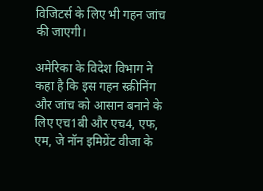विजिटर्स के लिए भी गहन जांच की जाएगी।

अमेरिका के विदेश विभाग ने कहा है कि इस गहन स्क्रीनिंग और जांच को आसान बनाने के लिए एच1बी और एच4, एफ, एम, जे नॉन इमिग्रेंट वीजा के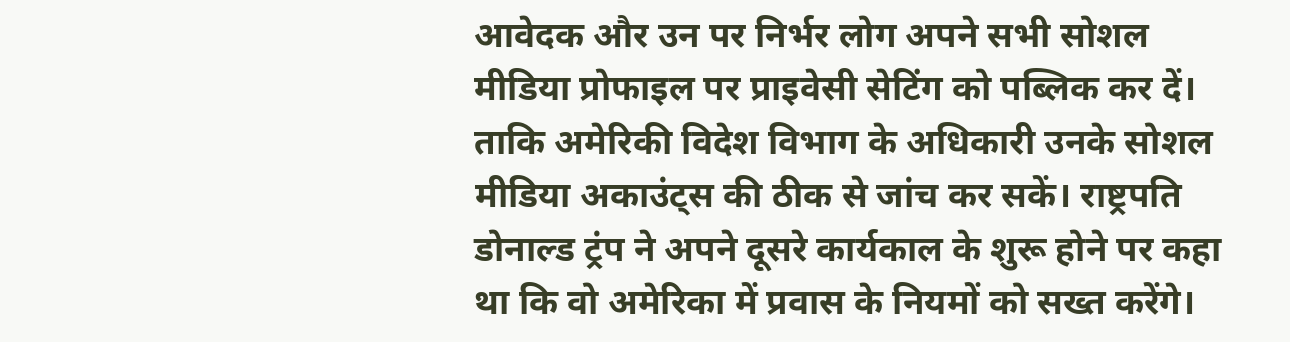आवेदक और उन पर निर्भर लोग अपने सभी सोशल मीडिया प्रोफाइल पर प्राइवेसी सेटिंग को पब्लिक कर दें। ताकि अमेरिकी विदेश विभाग के अधिकारी उनके सोशल मीडिया अकाउंट्स की ठीक से जांच कर सकें। राष्ट्रपति डोनाल्ड ट्रंप ने अपने दूसरे कार्यकाल के शुरू होने पर कहा था कि वो अमेरिका में प्रवास के नियमों को सख्त करेंगे।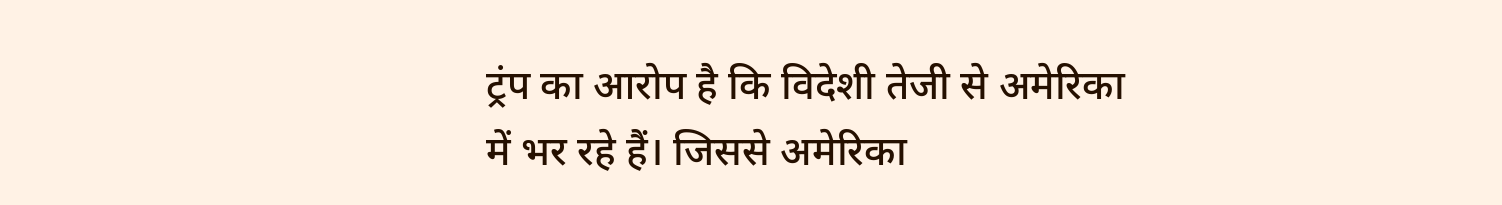ट्रंप का आरोप है कि विदेशी तेजी से अमेरिका में भर रहे हैं। जिससे अमेरिका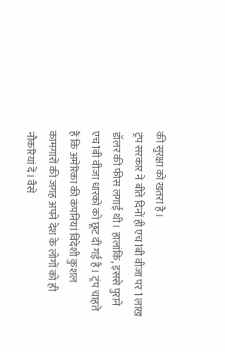की सुरक्षा को खतरा है।
ट्रंप सरकार ने बीते दिनों ही एच1बी वीजा पर 1 लाख डॉलर की फीस लगाई थी। हालांकि, इससे पुराने एच1बी वीजा धारकों को छूट दी गई है। ट्रंप चाहते हैं कि अमेरिका की कंपनियां विदेशी कुशल कामगारों की जगह अपने देश के लोगों को ही नौकरियां दें। वैसे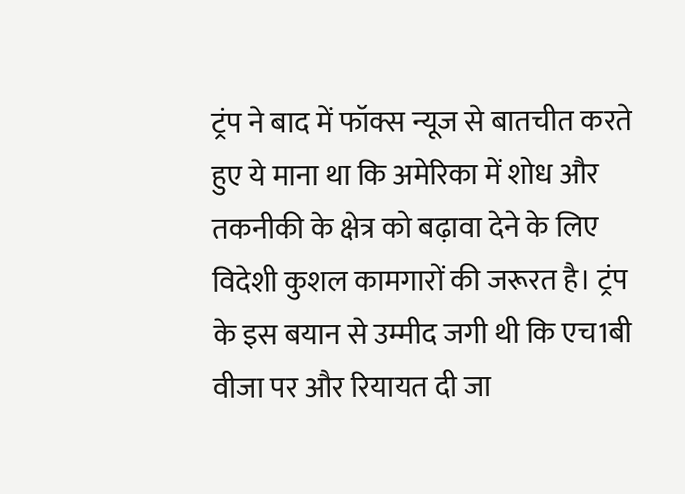ट्रंप ने बाद में फॉक्स न्यूज से बातचीत करते हुए ये माना था कि अमेरिका में शोध और तकनीकी के क्षेत्र को बढ़ावा देने के लिए विदेशी कुशल कामगारों की जरूरत है। ट्रंप के इस बयान से उम्मीद जगी थी कि एच1बी वीजा पर और रियायत दी जा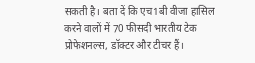सकती है। बता दें कि एच1बी वीजा हासिल करने वालों में 70 फीसदी भारतीय टेक प्रोफेशनल्स, डॉक्टर और टीचर हैं।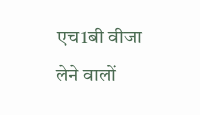एच1बी वीजा लेने वालों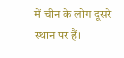में चीन के लोग दूसरे स्थान पर हैं।